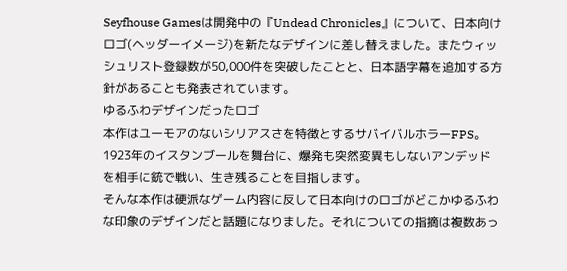Seyfhouse Gamesは開発中の『Undead Chronicles』について、日本向けロゴ(ヘッダーイメージ)を新たなデザインに差し替えました。またウィッシュリスト登録数が50,000件を突破したことと、日本語字幕を追加する方針があることも発表されています。
ゆるふわデザインだったロゴ
本作はユーモアのないシリアスさを特徴とするサバイバルホラーFPS。1923年のイスタンブールを舞台に、爆発も突然変異もしないアンデッドを相手に銃で戦い、生き残ることを目指します。
そんな本作は硬派なゲーム内容に反して日本向けのロゴがどこかゆるふわな印象のデザインだと話題になりました。それについての指摘は複数あっ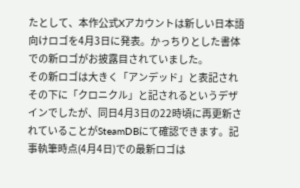たとして、本作公式Xアカウントは新しい日本語向けロゴを4月3日に発表。かっちりとした書体での新ロゴがお披露目されていました。
その新ロゴは大きく「アンデッド」と表記されその下に「クロニクル」と記されるというデザインでしたが、同日4月3日の22時頃に再更新されていることがSteamDBにて確認できます。記事執筆時点(4月4日)での最新ロゴは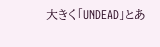大きく「UNDEAD」とあ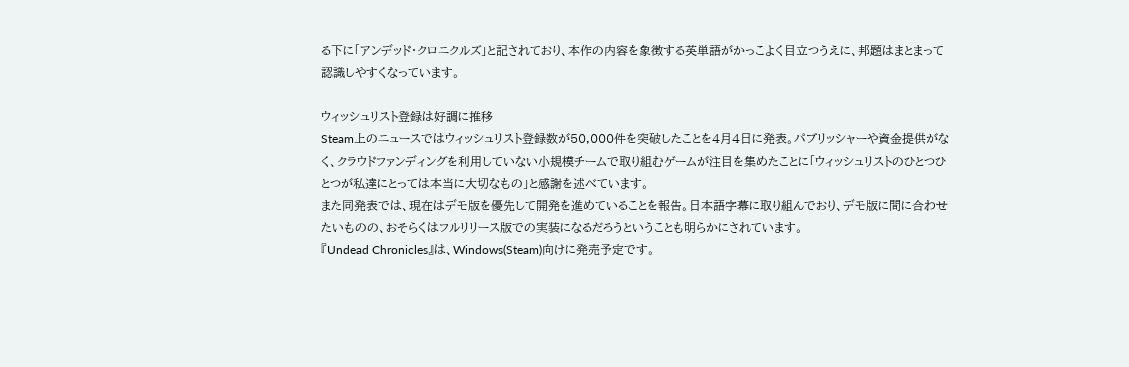る下に「アンデッド・クロニクルズ」と記されており、本作の内容を象徴する英単語がかっこよく目立つうえに、邦題はまとまって認識しやすくなっています。

ウィッシュリスト登録は好調に推移
Steam上のニュースではウィッシュリスト登録数が50,000件を突破したことを4月4日に発表。パブリッシャーや資金提供がなく、クラウドファンディングを利用していない小規模チームで取り組むゲームが注目を集めたことに「ウィッシュリストのひとつひとつが私達にとっては本当に大切なもの」と感謝を述べています。
また同発表では、現在はデモ版を優先して開発を進めていることを報告。日本語字幕に取り組んでおり、デモ版に間に合わせたいものの、おそらくはフルリリース版での実装になるだろうということも明らかにされています。
『Undead Chronicles』は、Windows(Steam)向けに発売予定です。